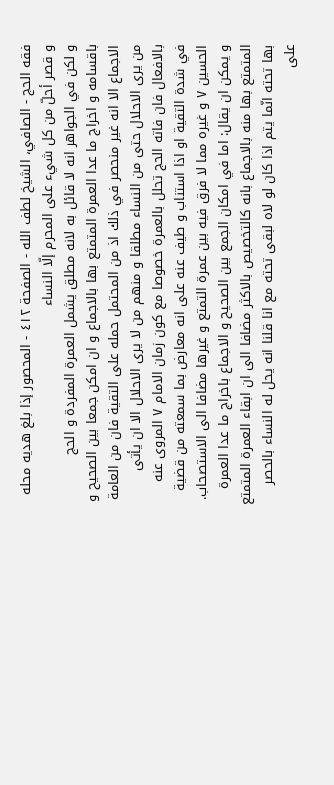فقه الحج - الصافي، الشيخ لطف الله - الصفحة ٤١٢ - المحصور إذا بلغ هديه محله و قصر أحلّ من كل شيء على المحرم إلّا النساء
و لكن في الجواهر انه لا قائل به لانه مطلق يشمل العمرة المفردة و الحج باقسامه و اخراج ما عدا العمرة المتمتع بها بالاجماع و ان امكن جمعا بين الصحيح و الاجماع الا انه غير منحصر في ذلك اذ من المحتمل حمله على التقية فان من العامة من يرى الاحلال حتى من النساء مطلقا و منهم من لا يرى الاحلال الا ان يأتى بالافعال فان فاته الحج تحلل بالعمرة خصوصا مع كون زمان الامام ٧ المروى عنه في شدة التقية او اذا استناب و طيف عنه على انه معارض بما سمعته من قضية الحسين ٧ و غيره مما لا فرق فيه بين عمرة التمتع و غيرها مضافا الى الاستصحاب.
و يمكن ان يقال: اما في امكان الجمع بين الصحيح و الاجماع باخراج ما عدا العمرة المتمتع بها منه بالاجماع بانه كالتخصيص بالاكثر مضافا الى ان ابقاء العمرة المتمتع بها تحته انّما يتم اذا كان لو لاه لبقى تحته مع انا قلنا انه يحل له النساء بالحصر على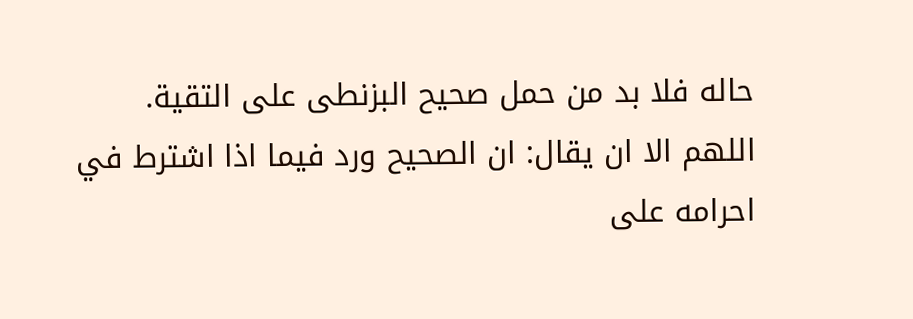حاله فلا بد من حمل صحيح البزنطى على التقية.
اللهم الا ان يقال: ان الصحيح ورد فيما اذا اشترط في احرامه على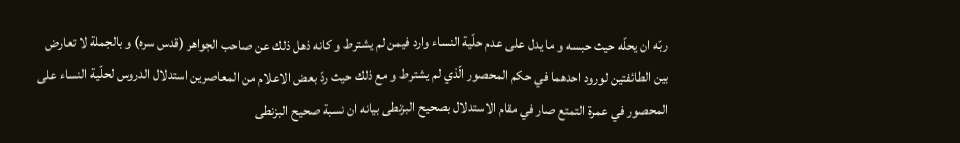ربّه ان يحلّه حيث حبسه و ما يدل على عدم حلّية النساء وارد فيمن لم يشترط و كانه ذهل ذلك عن صاحب الجواهر (قدس سره) و بالجملة لا تعارض بين الطائفتين لورود احدهما في حكم المحصور الّذي لم يشترط و مع ذلك حيث ردّ بعض الاعلام من المعاصرين استدلال الدروس لحلّية النساء على المحصور في عمرة التمتع صار في مقام الاستدلال بصحيح البزنطى بيانه ان نسبة صحيح البزنطى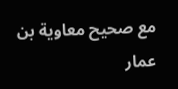مع صحيح معاوية بن عمار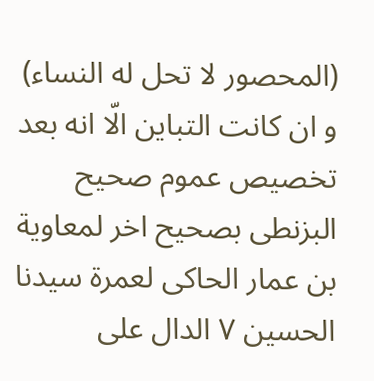(المحصور لا تحل له النساء) و ان كانت التباين الّا انه بعد تخصيص عموم صحيح البزنطى بصحيح اخر لمعاوية بن عمار الحاكى لعمرة سيدنا الحسين ٧ الدال على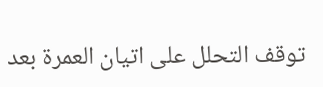توقف التحلل على اتيان العمرة بعد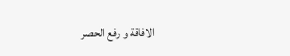الافاقة و رفع الحصر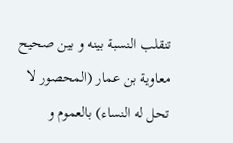تنقلب النسبة بينه و بين صحيح معاوية بن عمار (المحصور لا تحل له النساء) بالعموم و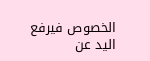الخصوص فيرفع اليد عن